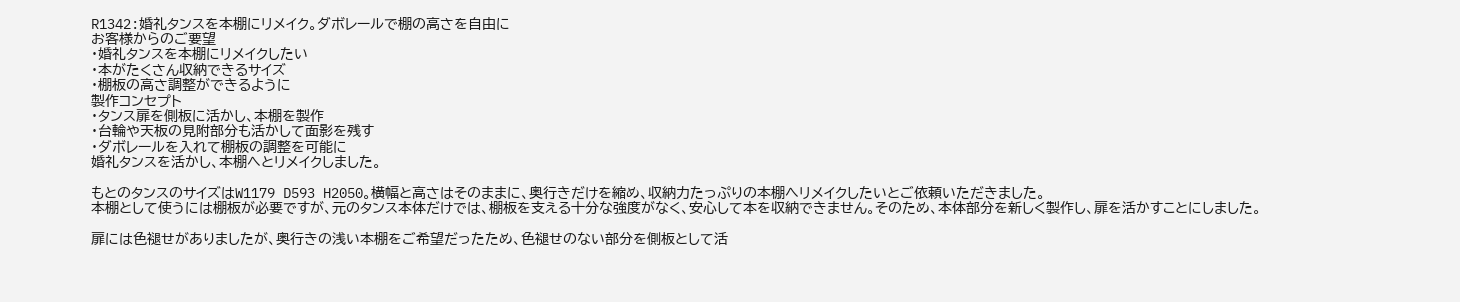R1342:婚礼タンスを本棚にリメイク。ダボレールで棚の高さを自由に
お客様からのご要望
・婚礼タンスを本棚にリメイクしたい
・本がたくさん収納できるサイズ
・棚板の高さ調整ができるように
製作コンセプト
・タンス扉を側板に活かし、本棚を製作
・台輪や天板の見附部分も活かして面影を残す
・ダボレールを入れて棚板の調整を可能に
婚礼タンスを活かし、本棚へとリメイクしました。

もとのタンスのサイズはW1179 D593 H2050。横幅と高さはそのままに、奥行きだけを縮め、収納力たっぷりの本棚へリメイクしたいとご依頼いただきました。
本棚として使うには棚板が必要ですが、元のタンス本体だけでは、棚板を支える十分な強度がなく、安心して本を収納できません。そのため、本体部分を新しく製作し、扉を活かすことにしました。

扉には色褪せがありましたが、奥行きの浅い本棚をご希望だったため、色褪せのない部分を側板として活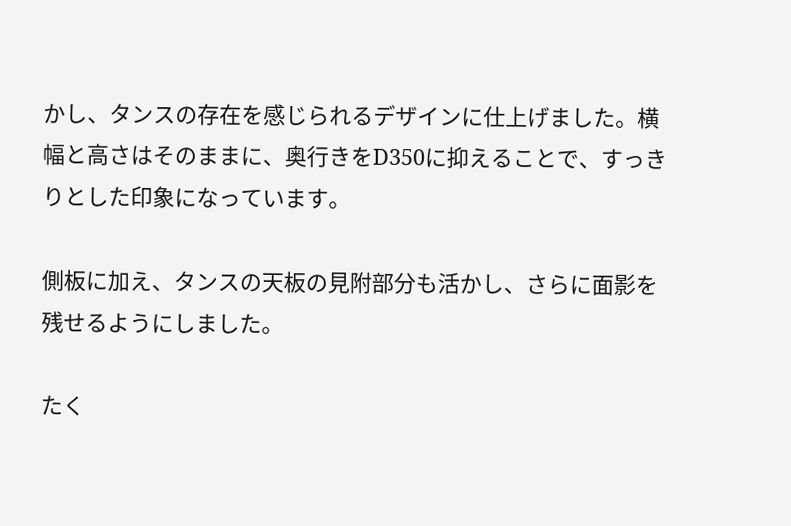かし、タンスの存在を感じられるデザインに仕上げました。横幅と高さはそのままに、奥行きをD350に抑えることで、すっきりとした印象になっています。

側板に加え、タンスの天板の見附部分も活かし、さらに面影を残せるようにしました。

たく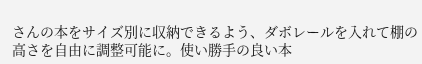さんの本をサイズ別に収納できるよう、ダボレールを入れて棚の高さを自由に調整可能に。使い勝手の良い本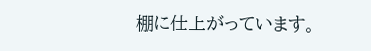棚に仕上がっています。